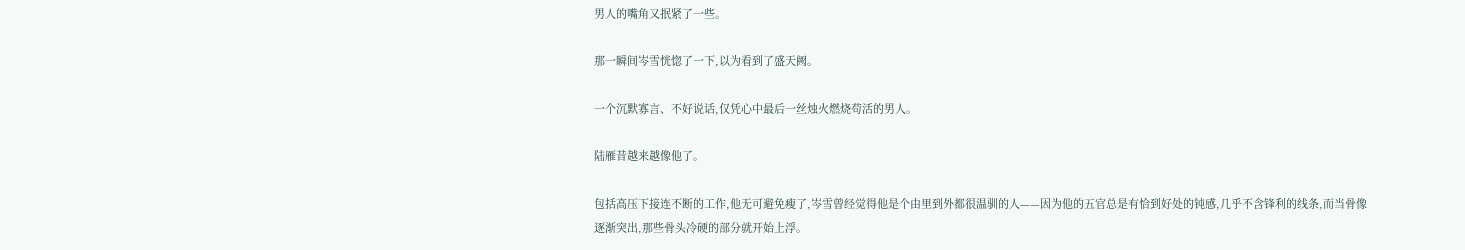男人的嘴角又抿紧了一些。

那一瞬间岑雪恍惚了一下,以为看到了盛天阙。

一个沉默寡言、不好说话,仅凭心中最后一丝烛火燃烧苟活的男人。

陆雁昔越来越像他了。

包括高压下接连不断的工作,他无可避免瘦了,岑雪曾经觉得他是个由里到外都很温驯的人——因为他的五官总是有恰到好处的钝感,几乎不含锋利的线条,而当骨像逐渐突出,那些骨头冷硬的部分就开始上浮。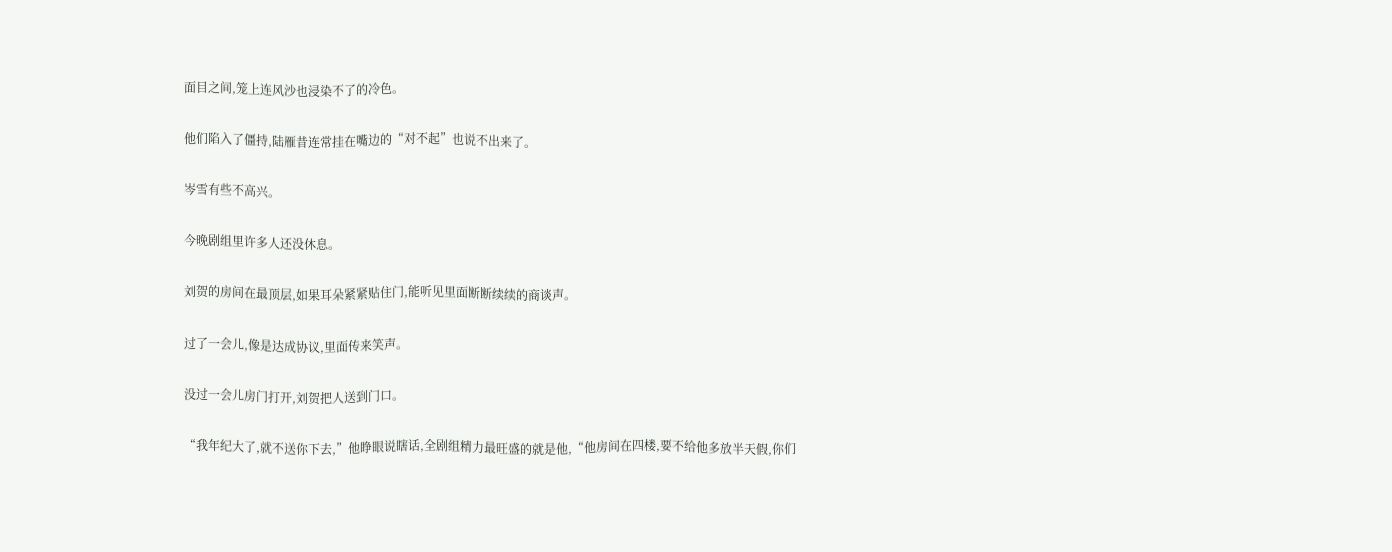面目之间,笼上连风沙也浸染不了的冷色。

他们陷入了僵持,陆雁昔连常挂在嘴边的“对不起”也说不出来了。

岑雪有些不高兴。

今晚剧组里许多人还没休息。

刘贺的房间在最顶层,如果耳朵紧紧贴住门,能听见里面断断续续的商谈声。

过了一会儿,像是达成协议,里面传来笑声。

没过一会儿房门打开,刘贺把人送到门口。

“我年纪大了,就不送你下去,”他睁眼说瞎话,全剧组精力最旺盛的就是他,“他房间在四楼,要不给他多放半天假,你们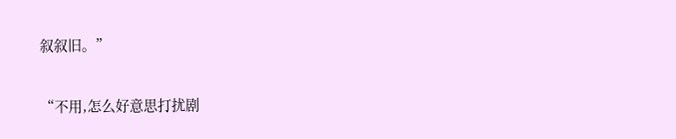叙叙旧。”

“不用,怎么好意思打扰剧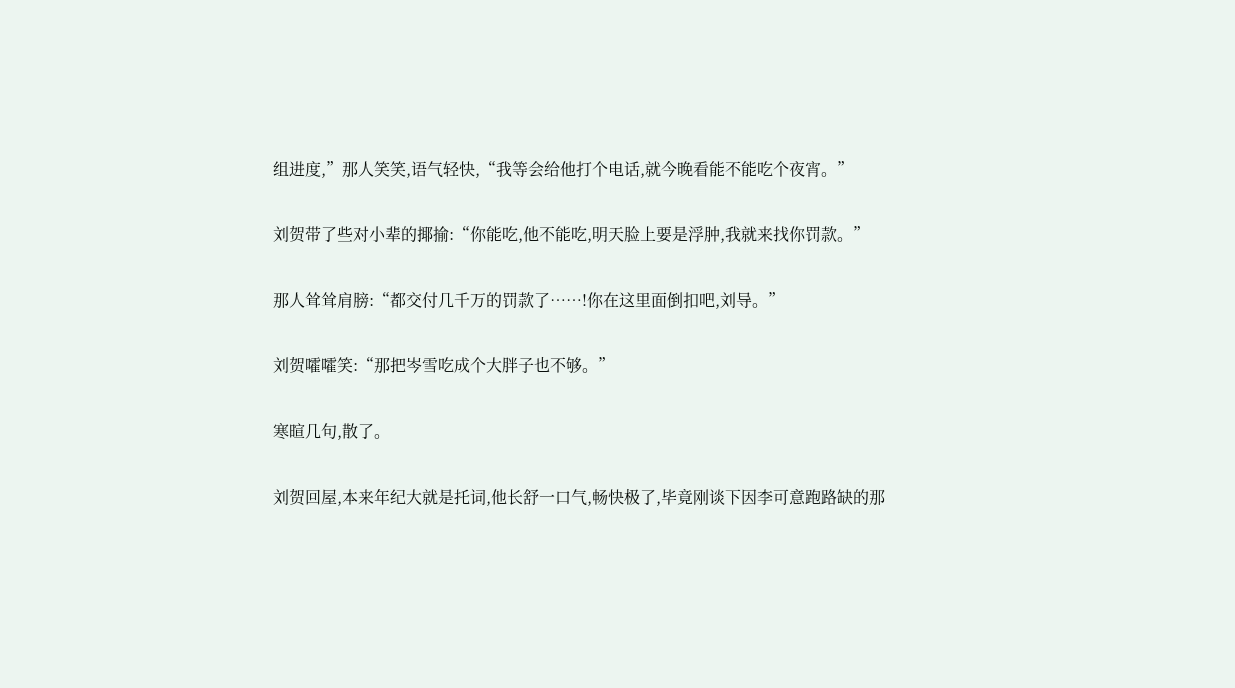组进度,”那人笑笑,语气轻快,“我等会给他打个电话,就今晚看能不能吃个夜宵。”

刘贺带了些对小辈的揶揄:“你能吃,他不能吃,明天脸上要是浮肿,我就来找你罚款。”

那人耸耸肩膀:“都交付几千万的罚款了……!你在这里面倒扣吧,刘导。”

刘贺嚯嚯笑:“那把岑雪吃成个大胖子也不够。”

寒暄几句,散了。

刘贺回屋,本来年纪大就是托词,他长舒一口气,畅快极了,毕竟刚谈下因李可意跑路缺的那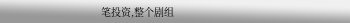笔投资,整个剧组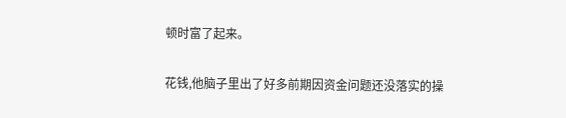顿时富了起来。

花钱,他脑子里出了好多前期因资金问题还没落实的操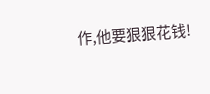作,他要狠狠花钱!